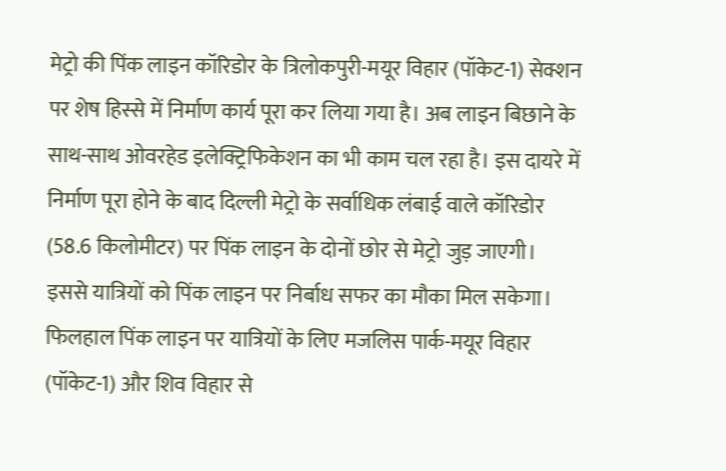मेट्रो की पिंक लाइन कॉरिडोर के त्रिलोकपुरी-मयूर विहार (पॉकेट-1) सेक्शन पर शेष हिस्से में निर्माण कार्य पूरा कर लिया गया है। अब लाइन बिछाने के साथ-साथ ओवरहेड इलेक्ट्रिफिकेशन का भी काम चल रहा है। इस दायरे में निर्माण पूरा होने के बाद दिल्ली मेट्रो के सर्वाधिक लंबाई वाले कॉरिडोर (58.6 किलोमीटर) पर पिंक लाइन के दोनों छोर से मेट्रो जुड़ जाएगी।
इससे यात्रियों को पिंक लाइन पर निर्बाध सफर का मौका मिल सकेगा। फिलहाल पिंक लाइन पर यात्रियों के लिए मजलिस पार्क-मयूर विहार (पॉकेट-1) और शिव विहार से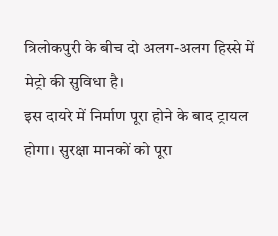त्रिलोकपुरी के बीच दो अलग-अलग हिस्से में मेट्रो की सुविधा है।
इस दायरे में निर्माण पूरा होने के बाद ट्रायल होगा। सुरक्षा मानकों को पूरा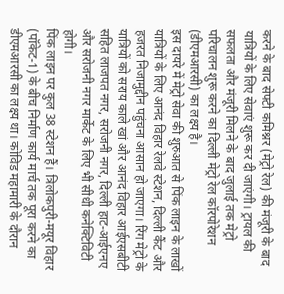करने के बाद सेफ्टी कमिश्नर (मेट्रो रेल) की मंजूरी के बाद यात्रियों के लिए सेवाएं शुरू कर दी जाएंगी। ट्रायल की सफलता और मंजूरी मिलने के बाद जुलाई तक मेट्रो परिचालन शुरू करने का दिल्ली मेट्रो रेल कॉरपोरेशन (डीएमआरसी) का लक्ष्य है।
इस दायरे में मेट्रो सेवा की शुरुआत से पिंक लाइन के लाखों यात्रियों के लिए आनंद विहार रेलवे स्टेशन, दिल्ली कैंट और हजरत निजामुद्दीन पहुंचना आसान हो जाएगा। रिंग मेट्रो के यात्रियों को सराय काले खां और आनंद विहार आईएसबीटी सहित लाजपत नगर, सरोजनी नगर, दिल्ली हाट-आईएनए और सरोजनी नगर मार्केट के लिए भी सीधी कनेक्टिविटी होगी।
पिंक लाइन पर कुल 38 स्टेशन हैं। त्रिलोकपुरी-मयूर विहार (पॉकेट-1) के बीच निर्माण कार्य मार्च तक पूरा करने का डीएमआरसी का लक्ष्य था। कोविड महामारी के दौरान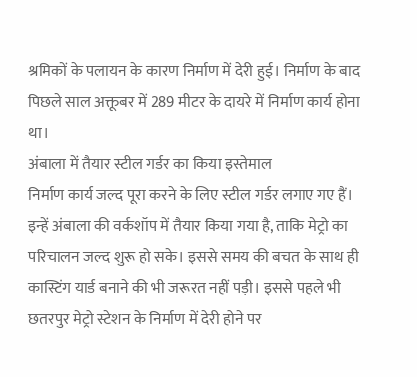श्रमिकों के पलायन के कारण निर्माण में देरी हुई। निर्माण के बाद पिछले साल अक्तूबर में 289 मीटर के दायरे में निर्माण कार्य होना था।
अंबाला में तैयार स्टील गर्डर का किया इस्तेमाल
निर्माण कार्य जल्द पूरा करने के लिए स्टील गर्डर लगाए गए हैं। इन्हें अंबाला की वर्कशॉप में तैयार किया गया है, ताकि मेट्रो का परिचालन जल्द शुरू हो सके। इससे समय की बचत के साथ ही कास्टिंग यार्ड बनाने की भी जरूरत नहीं पड़ी। इससे पहले भी छतरपुर मेट्रो स्टेशन के निर्माण में देरी होने पर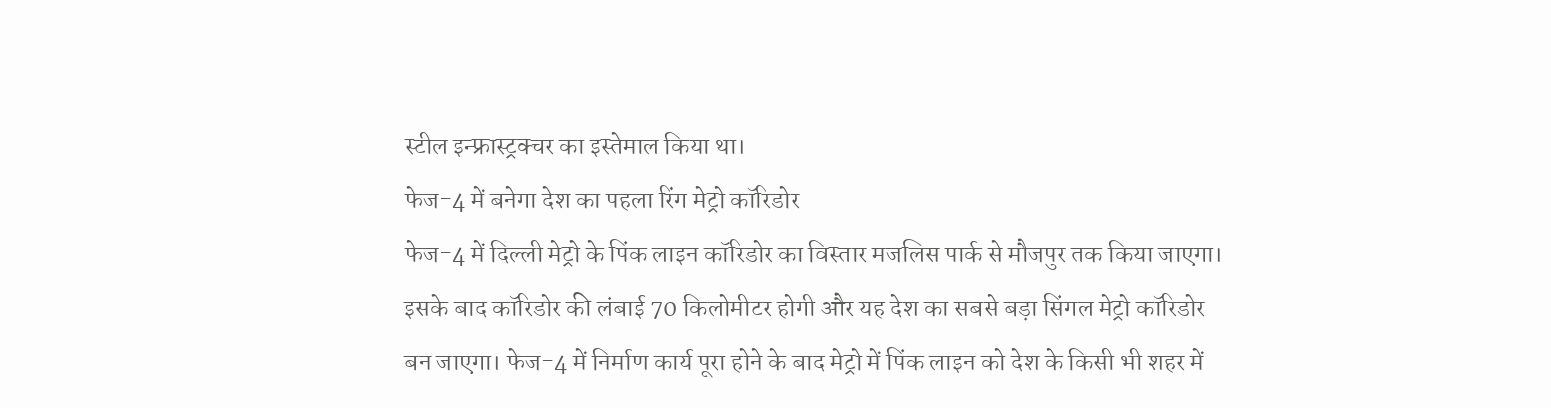स्टील इन्फ्रास्ट्रक्चर का इस्तेमाल किया था।
फेज-4 में बनेगा देश का पहला रिंग मेट्रो कॉरिडोर
फेज-4 में दिल्ली मेट्रो के पिंक लाइन कॉरिडोर का विस्तार मजलिस पार्क से मौजपुर तक किया जाएगा। इसके बाद कॉरिडोर की लंबाई 70 किलोमीटर होगी और यह देश का सबसे बड़ा सिंगल मेट्रो कॉरिडोर बन जाएगा। फेज-4 में निर्माण कार्य पूरा होने के बाद मेट्रो में पिंक लाइन को देश के किसी भी शहर में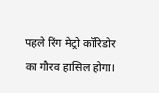पहले रिंग मेट्रो कॉरिडोर का गौरव हासिल होगा।